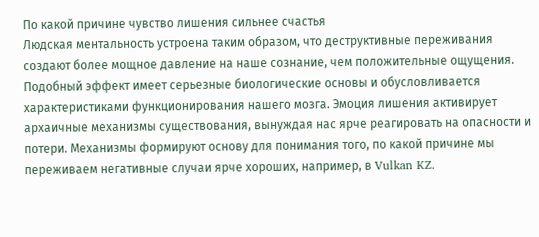По какой причине чувство лишения сильнее счастья
Людская ментальность устроена таким образом, что деструктивные переживания создают более мощное давление на наше сознание, чем положительные ощущения. Подобный эффект имеет серьезные биологические основы и обусловливается характеристиками функционирования нашего мозга. Эмоция лишения активирует архаичные механизмы существования, вынуждая нас ярче реагировать на опасности и потери. Механизмы формируют основу для понимания того, по какой причине мы переживаем негативные случаи ярче хороших, например, в Vulkan KZ.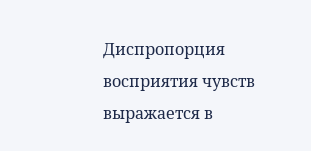Диспропорция восприятия чувств выражается в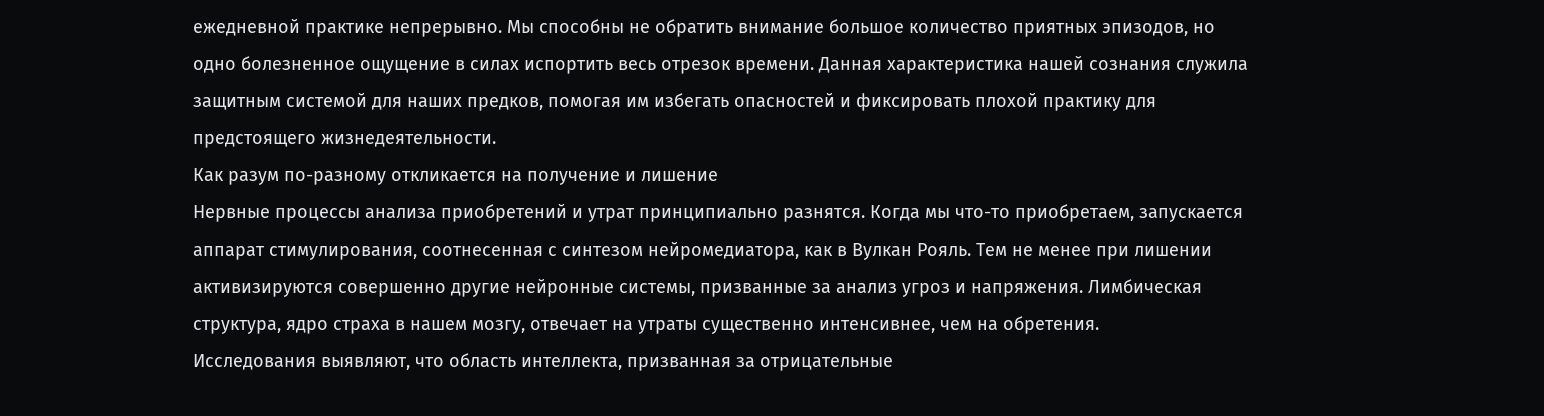ежедневной практике непрерывно. Мы способны не обратить внимание большое количество приятных эпизодов, но одно болезненное ощущение в силах испортить весь отрезок времени. Данная характеристика нашей сознания служила защитным системой для наших предков, помогая им избегать опасностей и фиксировать плохой практику для предстоящего жизнедеятельности.
Как разум по-разному откликается на получение и лишение
Нервные процессы анализа приобретений и утрат принципиально разнятся. Когда мы что-то приобретаем, запускается аппарат стимулирования, соотнесенная с синтезом нейромедиатора, как в Вулкан Рояль. Тем не менее при лишении активизируются совершенно другие нейронные системы, призванные за анализ угроз и напряжения. Лимбическая структура, ядро страха в нашем мозгу, отвечает на утраты существенно интенсивнее, чем на обретения.
Исследования выявляют, что область интеллекта, призванная за отрицательные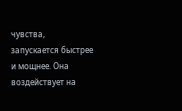чувства, запускается быстрее и мощнее. Она воздействует на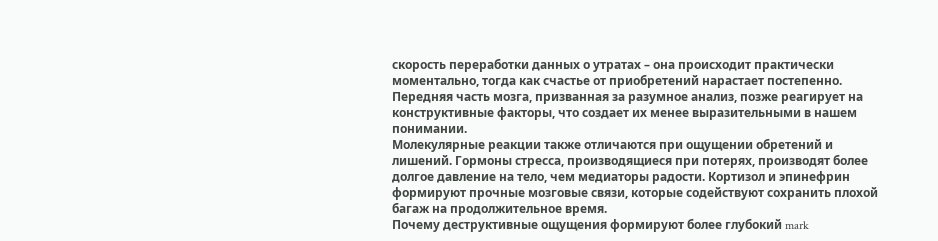скорость переработки данных о утратах – она происходит практически моментально, тогда как счастье от приобретений нарастает постепенно. Передняя часть мозга, призванная за разумное анализ, позже реагирует на конструктивные факторы, что создает их менее выразительными в нашем понимании.
Молекулярные реакции также отличаются при ощущении обретений и лишений. Гормоны стресса, производящиеся при потерях, производят более долгое давление на тело, чем медиаторы радости. Кортизол и эпинефрин формируют прочные мозговые связи, которые содействуют сохранить плохой багаж на продолжительное время.
Почему деструктивные ощущения формируют более глубокий mark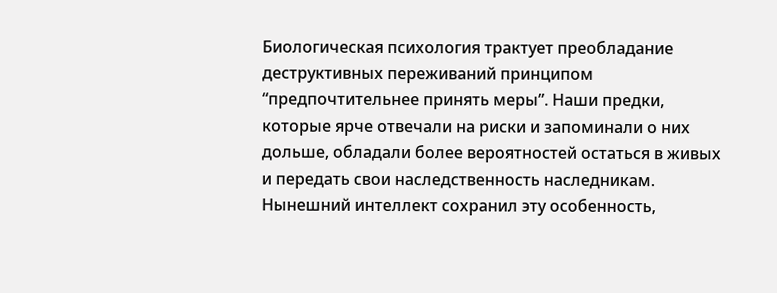Биологическая психология трактует преобладание деструктивных переживаний принципом “предпочтительнее принять меры”. Наши предки, которые ярче отвечали на риски и запоминали о них дольше, обладали более вероятностей остаться в живых и передать свои наследственность наследникам. Нынешний интеллект сохранил эту особенность,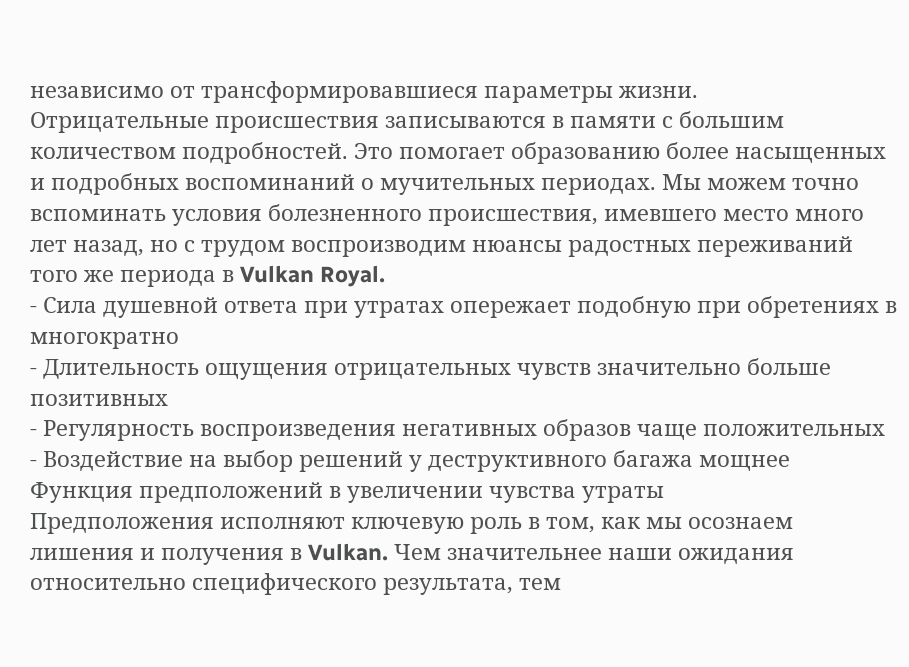независимо от трансформировавшиеся параметры жизни.
Отрицательные происшествия записываются в памяти с большим количеством подробностей. Это помогает образованию более насыщенных и подробных воспоминаний о мучительных периодах. Мы можем точно вспоминать условия болезненного происшествия, имевшего место много лет назад, но с трудом воспроизводим нюансы радостных переживаний того же периода в Vulkan Royal.
- Сила душевной ответа при утратах опережает подобную при обретениях в многократно
- Длительность ощущения отрицательных чувств значительно больше позитивных
- Регулярность воспроизведения негативных образов чаще положительных
- Воздействие на выбор решений у деструктивного багажа мощнее
Функция предположений в увеличении чувства утраты
Предположения исполняют ключевую роль в том, как мы осознаем лишения и получения в Vulkan. Чем значительнее наши ожидания относительно специфического результата, тем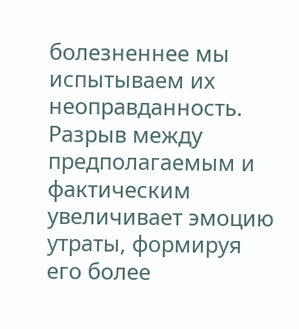болезненнее мы испытываем их неоправданность. Разрыв между предполагаемым и фактическим увеличивает эмоцию утраты, формируя его более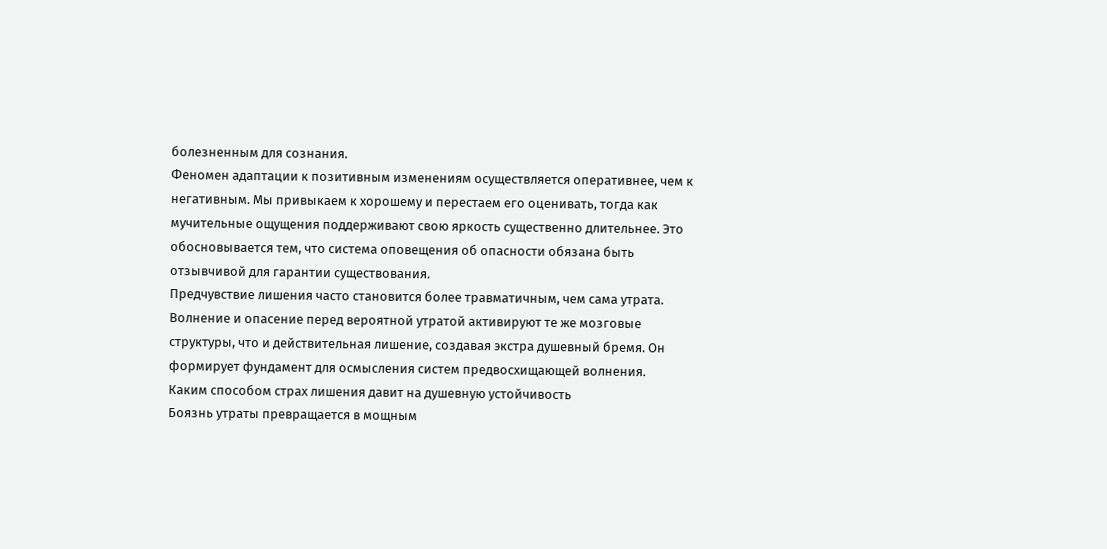болезненным для сознания.
Феномен адаптации к позитивным изменениям осуществляется оперативнее, чем к негативным. Мы привыкаем к хорошему и перестаем его оценивать, тогда как мучительные ощущения поддерживают свою яркость существенно длительнее. Это обосновывается тем, что система оповещения об опасности обязана быть отзывчивой для гарантии существования.
Предчувствие лишения часто становится более травматичным, чем сама утрата. Волнение и опасение перед вероятной утратой активируют те же мозговые структуры, что и действительная лишение, создавая экстра душевный бремя. Он формирует фундамент для осмысления систем предвосхищающей волнения.
Каким способом страх лишения давит на душевную устойчивость
Боязнь утраты превращается в мощным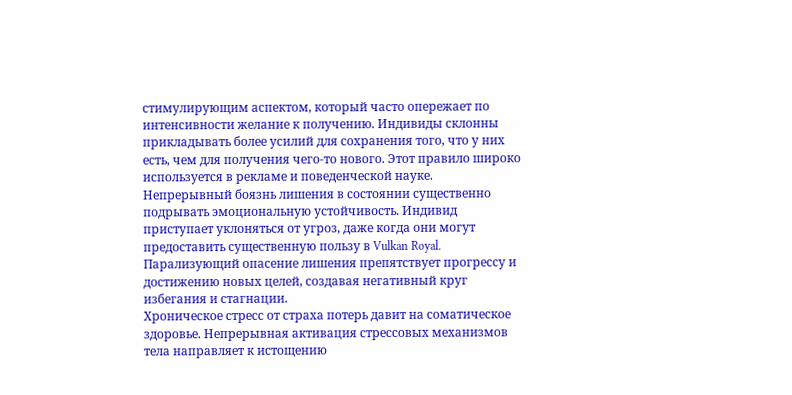стимулирующим аспектом, который часто опережает по интенсивности желание к получению. Индивиды склонны прикладывать более усилий для сохранения того, что у них есть, чем для получения чего-то нового. Этот правило широко используется в рекламе и поведенческой науке.
Непрерывный боязнь лишения в состоянии существенно подрывать эмоциональную устойчивость. Индивид приступает уклоняться от угроз, даже когда они могут предоставить существенную пользу в Vulkan Royal. Парализующий опасение лишения препятствует прогрессу и достижению новых целей, создавая негативный круг избегания и стагнации.
Хроническое стресс от страха потерь давит на соматическое здоровье. Непрерывная активация стрессовых механизмов тела направляет к истощению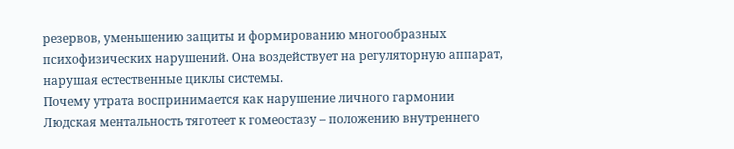резервов, уменьшению защиты и формированию многообразных психофизических нарушений. Она воздействует на регуляторную аппарат, нарушая естественные циклы системы.
Почему утрата воспринимается как нарушение личного гармонии
Людская ментальность тяготеет к гомеостазу – положению внутреннего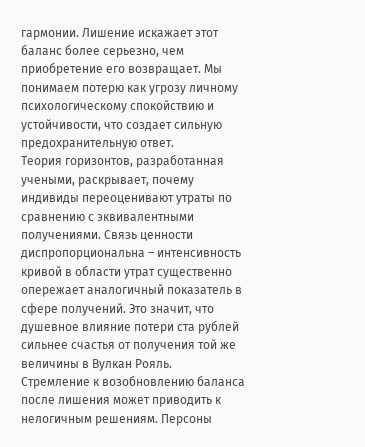гармонии. Лишение искажает этот баланс более серьезно, чем приобретение его возвращает. Мы понимаем потерю как угрозу личному психологическому спокойствию и устойчивости, что создает сильную предохранительную ответ.
Теория горизонтов, разработанная учеными, раскрывает, почему индивиды переоценивают утраты по сравнению с эквивалентными получениями. Связь ценности диспропорциональна – интенсивность кривой в области утрат существенно опережает аналогичный показатель в сфере получений. Это значит, что душевное влияние потери ста рублей сильнее счастья от получения той же величины в Вулкан Рояль.
Стремление к возобновлению баланса после лишения может приводить к нелогичным решениям. Персоны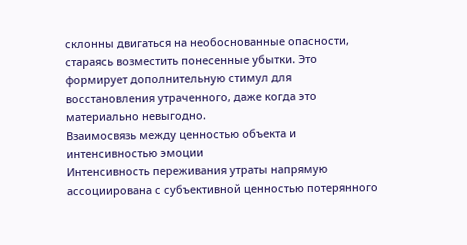склонны двигаться на необоснованные опасности, стараясь возместить понесенные убытки. Это формирует дополнительную стимул для восстановления утраченного, даже когда это материально невыгодно.
Взаимосвязь между ценностью объекта и интенсивностью эмоции
Интенсивность переживания утраты напрямую ассоциирована с субъективной ценностью потерянного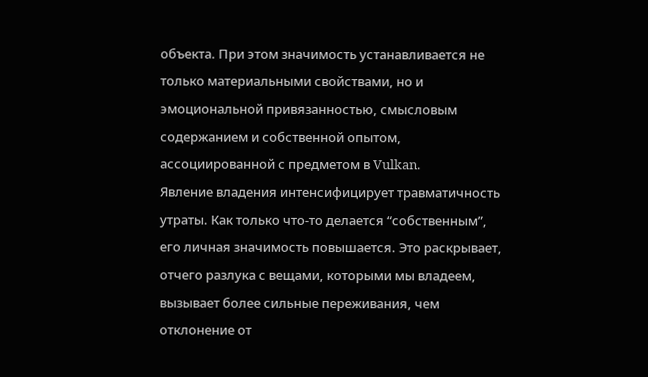объекта. При этом значимость устанавливается не только материальными свойствами, но и эмоциональной привязанностью, смысловым содержанием и собственной опытом, ассоциированной с предметом в Vulkan.
Явление владения интенсифицирует травматичность утраты. Как только что-то делается “собственным”, его личная значимость повышается. Это раскрывает, отчего разлука с вещами, которыми мы владеем, вызывает более сильные переживания, чем отклонение от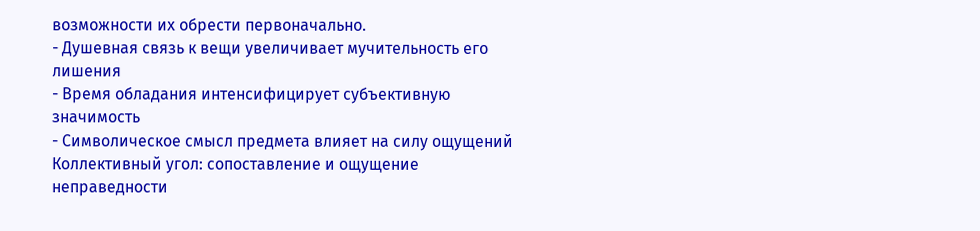возможности их обрести первоначально.
- Душевная связь к вещи увеличивает мучительность его лишения
- Время обладания интенсифицирует субъективную значимость
- Символическое смысл предмета влияет на силу ощущений
Коллективный угол: сопоставление и ощущение неправедности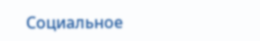Социальное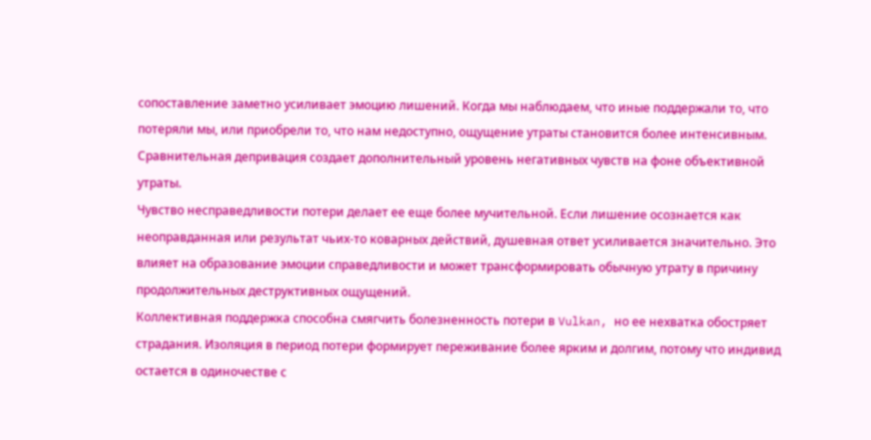сопоставление заметно усиливает эмоцию лишений. Когда мы наблюдаем, что иные поддержали то, что потеряли мы, или приобрели то, что нам недоступно, ощущение утраты становится более интенсивным. Сравнительная депривация создает дополнительный уровень негативных чувств на фоне объективной утраты.
Чувство несправедливости потери делает ее еще более мучительной. Если лишение осознается как неоправданная или результат чьих-то коварных действий, душевная ответ усиливается значительно. Это влияет на образование эмоции справедливости и может трансформировать обычную утрату в причину продолжительных деструктивных ощущений.
Коллективная поддержка способна смягчить болезненность потери в Vulkan, но ее нехватка обостряет страдания. Изоляция в период потери формирует переживание более ярким и долгим, потому что индивид остается в одиночестве с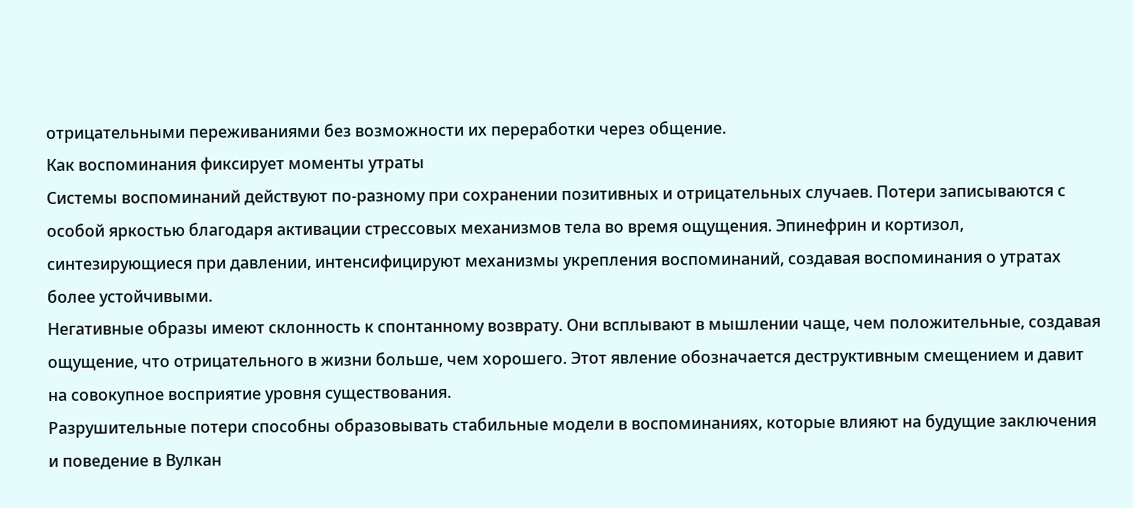отрицательными переживаниями без возможности их переработки через общение.
Как воспоминания фиксирует моменты утраты
Системы воспоминаний действуют по-разному при сохранении позитивных и отрицательных случаев. Потери записываются с особой яркостью благодаря активации стрессовых механизмов тела во время ощущения. Эпинефрин и кортизол, синтезирующиеся при давлении, интенсифицируют механизмы укрепления воспоминаний, создавая воспоминания о утратах более устойчивыми.
Негативные образы имеют склонность к спонтанному возврату. Они всплывают в мышлении чаще, чем положительные, создавая ощущение, что отрицательного в жизни больше, чем хорошего. Этот явление обозначается деструктивным смещением и давит на совокупное восприятие уровня существования.
Разрушительные потери способны образовывать стабильные модели в воспоминаниях, которые влияют на будущие заключения и поведение в Вулкан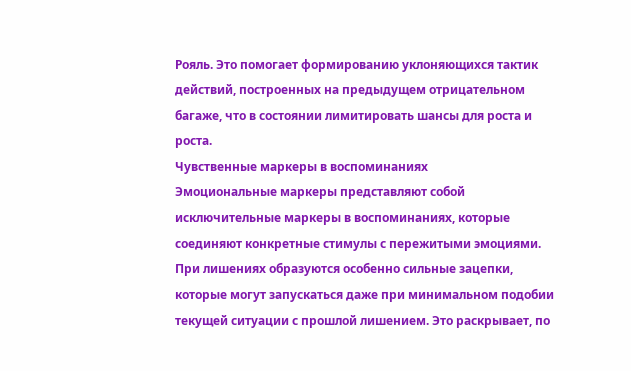Рояль. Это помогает формированию уклоняющихся тактик действий, построенных на предыдущем отрицательном багаже, что в состоянии лимитировать шансы для роста и роста.
Чувственные маркеры в воспоминаниях
Эмоциональные маркеры представляют собой исключительные маркеры в воспоминаниях, которые соединяют конкретные стимулы с пережитыми эмоциями. При лишениях образуются особенно сильные зацепки, которые могут запускаться даже при минимальном подобии текущей ситуации с прошлой лишением. Это раскрывает, по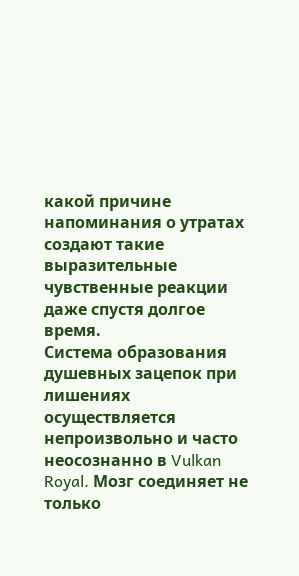какой причине напоминания о утратах создают такие выразительные чувственные реакции даже спустя долгое время.
Система образования душевных зацепок при лишениях осуществляется непроизвольно и часто неосознанно в Vulkan Royal. Мозг соединяет не только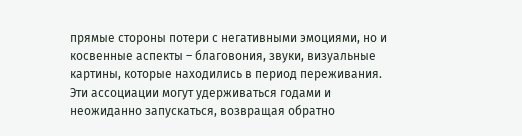прямые стороны потери с негативными эмоциями, но и косвенные аспекты – благовония, звуки, визуальные картины, которые находились в период переживания. Эти ассоциации могут удерживаться годами и неожиданно запускаться, возвращая обратно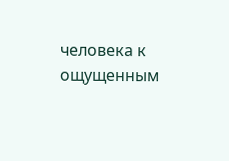человека к ощущенным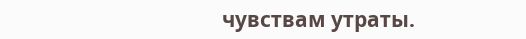чувствам утраты.